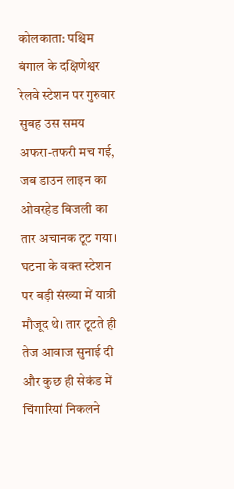कोलकाता: पश्चिम बंगाल के दक्षिणेश्वर रेलवे स्टेशन पर गुरुवार सुबह उस समय अफरा-तफरी मच गई, जब डाउन लाइन का ओवरहेड बिजली का तार अचानक टूट गया। घटना के वक्त स्टेशन पर बड़ी संख्या में यात्री मौजूद थे। तार टूटते ही तेज आवाज सुनाई दी और कुछ ही सेकंड में चिंगारियां निकलने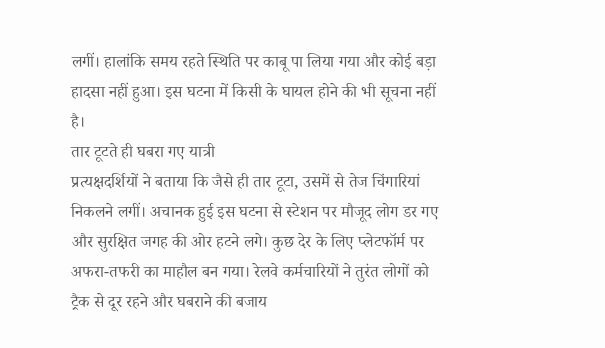लगीं। हालांकि समय रहते स्थिति पर काबू पा लिया गया और कोई बड़ा हादसा नहीं हुआ। इस घटना में किसी के घायल होने की भी सूचना नहीं है।
तार टूटते ही घबरा गए यात्री
प्रत्यक्षदर्शियों ने बताया कि जैसे ही तार टूटा, उसमें से तेज चिंगारियां निकलने लगीं। अचानक हुई इस घटना से स्टेशन पर मौजूद लोग डर गए और सुरक्षित जगह की ओर हटने लगे। कुछ देर के लिए प्लेटफॉर्म पर अफरा-तफरी का माहौल बन गया। रेलवे कर्मचारियों ने तुरंत लोगों को ट्रैक से दूर रहने और घबराने की बजाय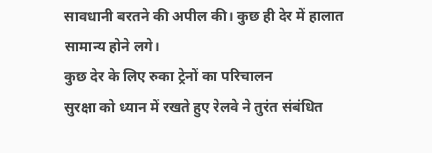सावधानी बरतने की अपील की। कुछ ही देर में हालात सामान्य होने लगे।
कुछ देर के लिए रुका ट्रेनों का परिचालन
सुरक्षा को ध्यान में रखते हुए रेलवे ने तुरंत संबंधित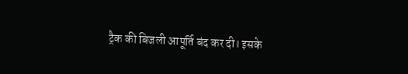ट्रैक की बिजली आपूर्ति बंद कर दी। इसके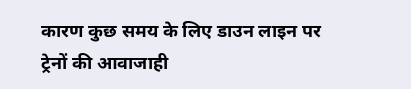कारण कुछ समय के लिए डाउन लाइन पर ट्रेनों की आवाजाही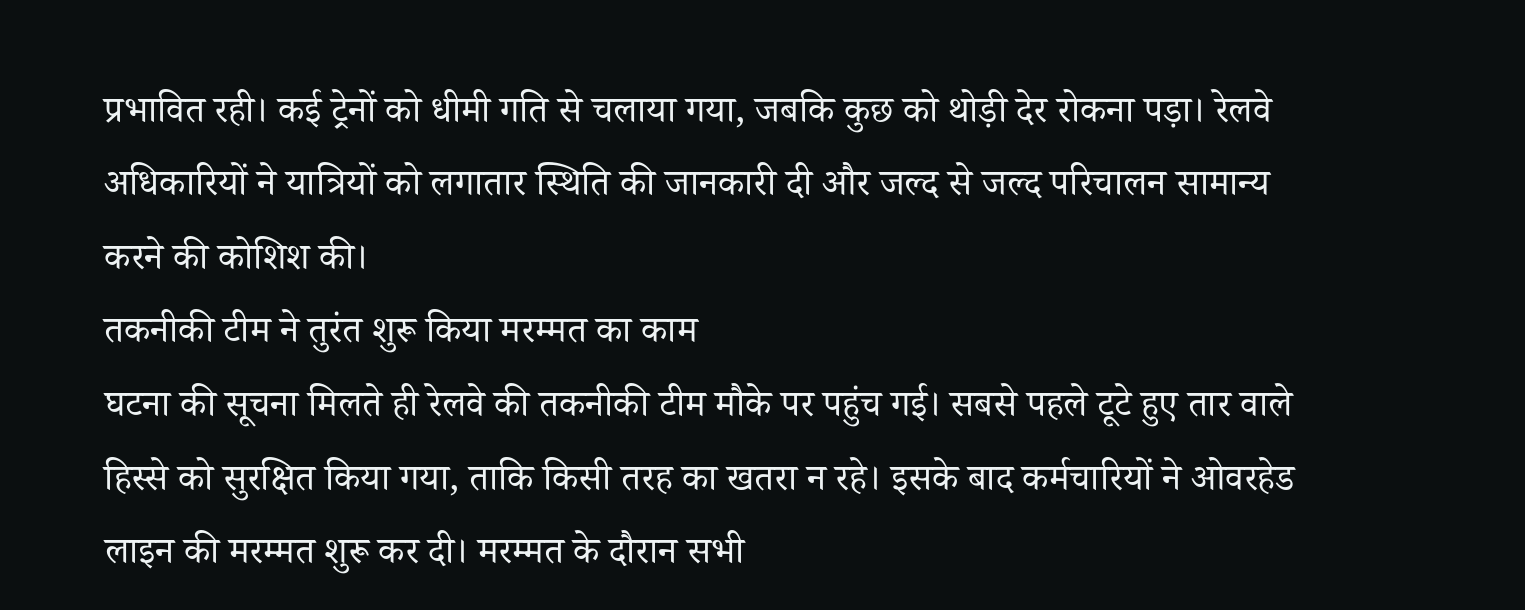प्रभावित रही। कई ट्रेनों को धीमी गति से चलाया गया, जबकि कुछ को थोड़ी देर रोकना पड़ा। रेलवे अधिकारियों ने यात्रियों को लगातार स्थिति की जानकारी दी और जल्द से जल्द परिचालन सामान्य करने की कोशिश की।
तकनीकी टीम ने तुरंत शुरू किया मरम्मत का काम
घटना की सूचना मिलते ही रेलवे की तकनीकी टीम मौके पर पहुंच गई। सबसे पहले टूटे हुए तार वाले हिस्से को सुरक्षित किया गया, ताकि किसी तरह का खतरा न रहे। इसके बाद कर्मचारियों ने ओवरहेड लाइन की मरम्मत शुरू कर दी। मरम्मत के दौरान सभी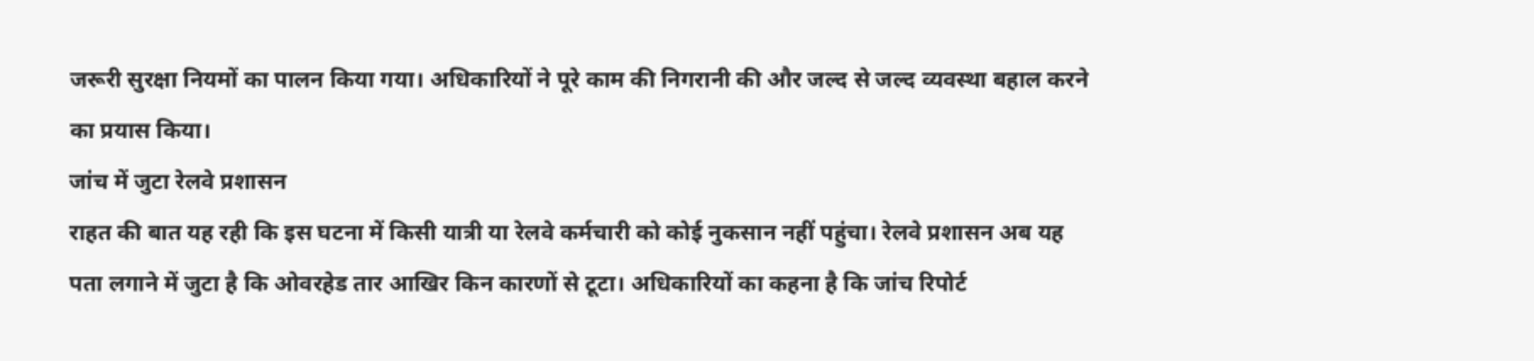जरूरी सुरक्षा नियमों का पालन किया गया। अधिकारियों ने पूरे काम की निगरानी की और जल्द से जल्द व्यवस्था बहाल करने का प्रयास किया।
जांच में जुटा रेलवे प्रशासन
राहत की बात यह रही कि इस घटना में किसी यात्री या रेलवे कर्मचारी को कोई नुकसान नहीं पहुंचा। रेलवे प्रशासन अब यह पता लगाने में जुटा है कि ओवरहेड तार आखिर किन कारणों से टूटा। अधिकारियों का कहना है कि जांच रिपोर्ट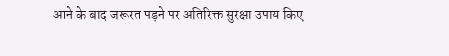आने के बाद जरूरत पड़ने पर अतिरिक्त सुरक्षा उपाय किए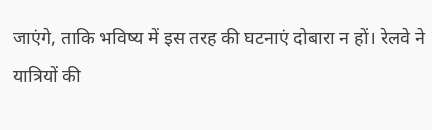जाएंगे, ताकि भविष्य में इस तरह की घटनाएं दोबारा न हों। रेलवे ने यात्रियों की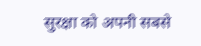सुरक्षा को अपनी सबसे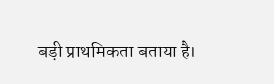बड़ी प्राथमिकता बताया है।